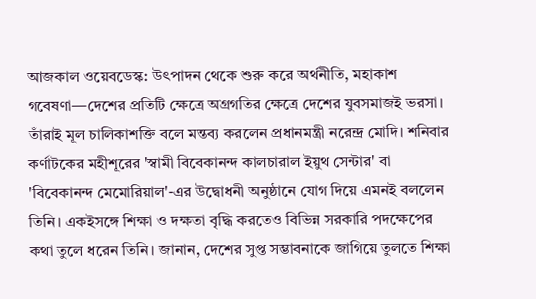আজকাল ওয়েবডেস্ক: উৎপাদন থেকে শুরু করে অর্থনীতি, মহাকাশ গবেষণা—দেশের প্রতিটি ক্ষেত্রে অগ্রগতির ক্ষেত্রে দেশের যুবসমাজই ভরসা। তাঁরাই মূল চালিকাশক্তি বলে মন্তব্য করলেন প্রধানমন্ত্রী নরেন্দ্র মোদি। শনিবার কর্ণাটকের মহীশূরের 'স্বামী বিবেকানন্দ কালচারাল ইয়ুথ সেন্টার' বা 'বিবেকানন্দ মেমোরিয়াল'-এর উদ্বোধনী অনুষ্ঠানে যোগ দিয়ে এমনই বললেন তিনি। একইসঙ্গে শিক্ষা ও দক্ষতা বৃদ্ধি করতেও বিভিন্ন সরকারি পদক্ষেপের কথা তুলে ধরেন তিনি। জানান, দেশের সুপ্ত সম্ভাবনাকে জাগিয়ে তুলতে শিক্ষা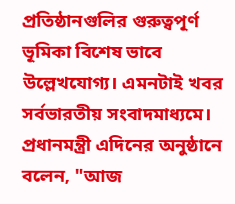প্রতিষ্ঠানগুলির গুরুত্বপূর্ণ ভূমিকা বিশেষ ভাবে উল্লেখযোগ্য। এমনটাই খবর সর্বভারতীয় সংবাদমাধ্যমে।
প্রধানমন্ত্রী এদিনের অনুষ্ঠানে বলেন, "আজ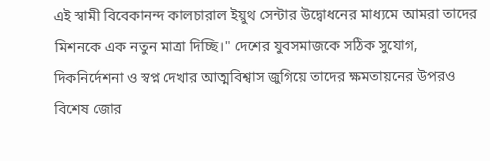এই স্বামী বিবেকানন্দ কালচারাল ইয়ুথ সেন্টার উদ্বোধনের মাধ্যমে আমরা তাদের মিশনকে এক নতুন মাত্রা দিচ্ছি।" দেশের যুবসমাজকে সঠিক সুযোগ, দিকনির্দেশনা ও স্বপ্ন দেখার আত্মবিশ্বাস জুগিয়ে তাদের ক্ষমতায়নের উপরও বিশেষ জোর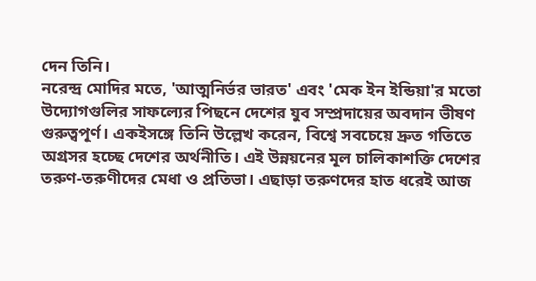দেন তিনি।
নরেন্দ্র মোদির মতে, 'আত্মনির্ভর ভারত' এবং 'মেক ইন ইন্ডিয়া'র মতো উদ্যোগগুলির সাফল্যের পিছনে দেশের যুব সম্প্রদায়ের অবদান ভীষণ গুরুত্বপূর্ণ। একইসঙ্গে তিনি উল্লেখ করেন, বিশ্বে সবচেয়ে দ্রুত গতিতে অগ্রসর হচ্ছে দেশের অর্থনীতি। এই উন্নয়নের মূল চালিকাশক্তি দেশের তরুণ-তরুণীদের মেধা ও প্রতিভা। এছাড়া তরুণদের হাত ধরেই আজ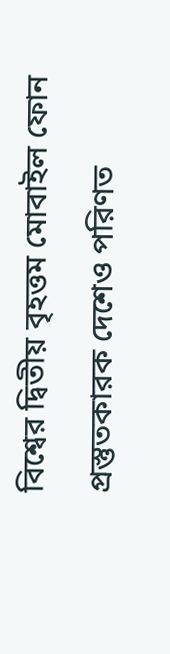বিশ্বের দ্বিতীয় বৃহত্তম মোবাইল ফোন প্রস্তুতকারক দেশেও পরিণত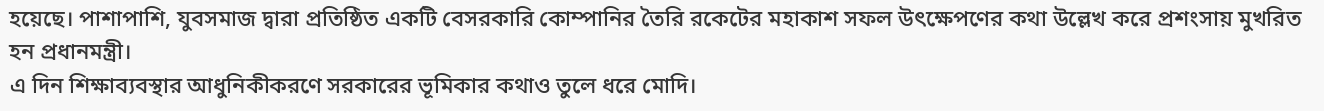হয়েছে। পাশাপাশি, যুবসমাজ দ্বারা প্রতিষ্ঠিত একটি বেসরকারি কোম্পানির তৈরি রকেটের মহাকাশ সফল উৎক্ষেপণের কথা উল্লেখ করে প্রশংসায় মুখরিত হন প্রধানমন্ত্রী।
এ দিন শিক্ষাব্যবস্থার আধুনিকীকরণে সরকারের ভূমিকার কথাও তুলে ধরে মোদি।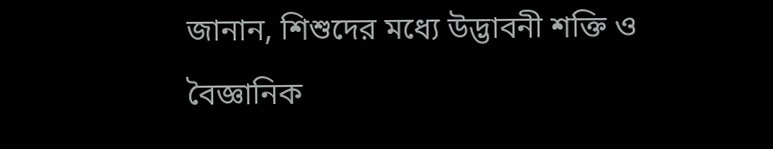জানান, শিশুদের মধ্যে উদ্ভাবনী শক্তি ও বৈজ্ঞানিক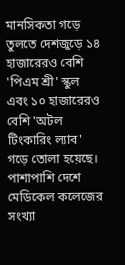মানসিকতা গড়ে তুলতে দেশজুড়ে ১৪ হাজারেরও বেশি 'পিএম শ্রী' স্কুল এবং ১০ হাজারেরও বেশি 'অটল টিংকারিং ল্যাব' গড়ে তোলা হয়েছে। পাশাপাশি দেশে মেডিকেল কলেজের সংখ্যা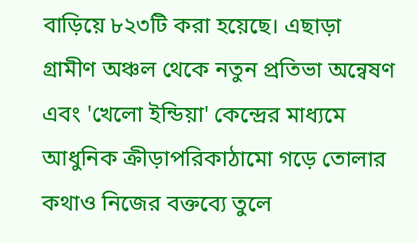বাড়িয়ে ৮২৩টি করা হয়েছে। এছাড়া গ্রামীণ অঞ্চল থেকে নতুন প্রতিভা অন্বেষণ এবং 'খেলো ইন্ডিয়া' কেন্দ্রের মাধ্যমে আধুনিক ক্রীড়াপরিকাঠামো গড়ে তোলার কথাও নিজের বক্তব্যে তুলে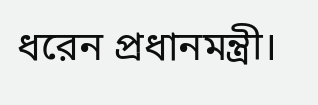ধরেন প্রধানমন্ত্রী।